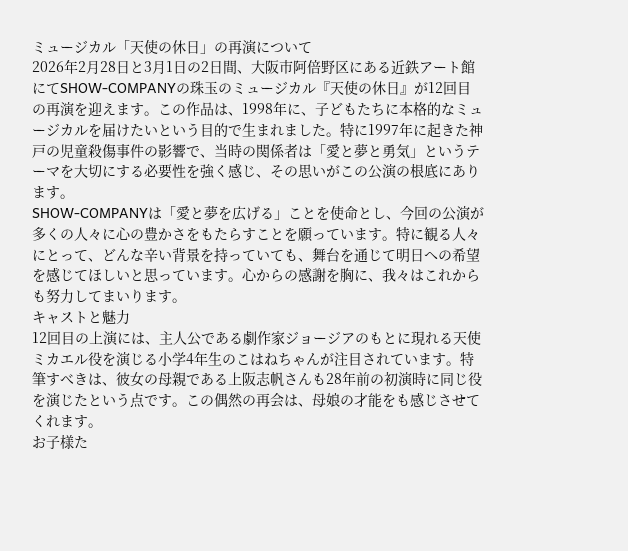ミュージカル「天使の休日」の再演について
2026年2月28日と3月1日の2日間、大阪市阿倍野区にある近鉄アート館にてSHOW-COMPANYの珠玉のミュージカル『天使の休日』が12回目の再演を迎えます。この作品は、1998年に、子どもたちに本格的なミュージカルを届けたいという目的で生まれました。特に1997年に起きた神戸の児童殺傷事件の影響で、当時の関係者は「愛と夢と勇気」というテーマを大切にする必要性を強く感じ、その思いがこの公演の根底にあります。
SHOW-COMPANYは「愛と夢を広げる」ことを使命とし、今回の公演が多くの人々に心の豊かさをもたらすことを願っています。特に観る人々にとって、どんな辛い背景を持っていても、舞台を通じて明日への希望を感じてほしいと思っています。心からの感謝を胸に、我々はこれからも努力してまいります。
キャストと魅力
12回目の上演には、主人公である劇作家ジョージアのもとに現れる天使ミカエル役を演じる小学4年生のこはねちゃんが注目されています。特筆すべきは、彼女の母親である上阪志帆さんも28年前の初演時に同じ役を演じたという点です。この偶然の再会は、母娘の才能をも感じさせてくれます。
お子様た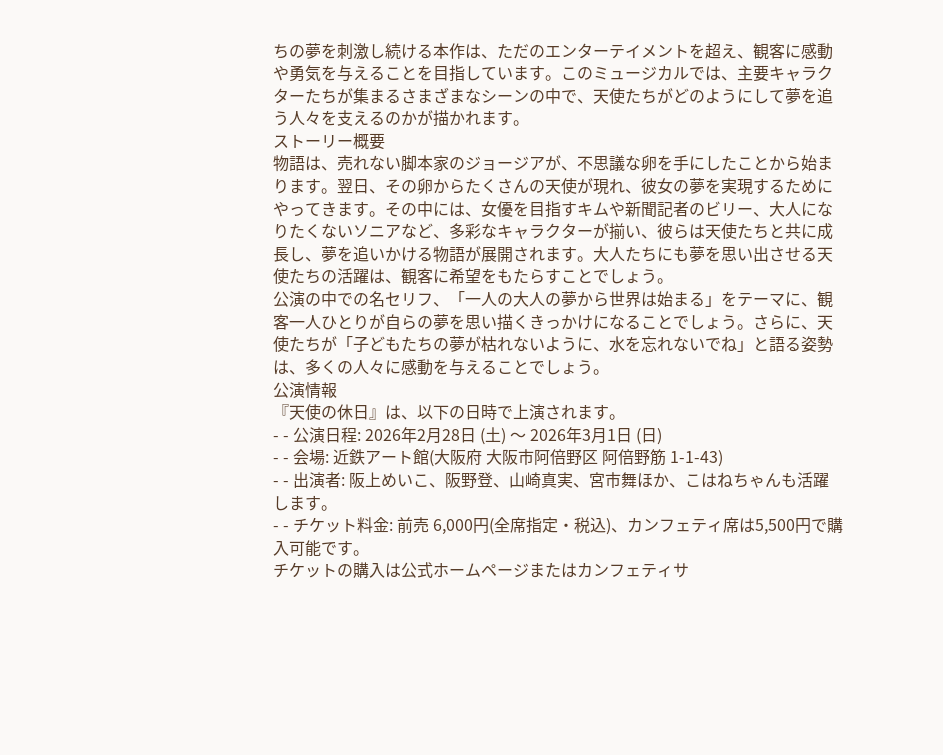ちの夢を刺激し続ける本作は、ただのエンターテイメントを超え、観客に感動や勇気を与えることを目指しています。このミュージカルでは、主要キャラクターたちが集まるさまざまなシーンの中で、天使たちがどのようにして夢を追う人々を支えるのかが描かれます。
ストーリー概要
物語は、売れない脚本家のジョージアが、不思議な卵を手にしたことから始まります。翌日、その卵からたくさんの天使が現れ、彼女の夢を実現するためにやってきます。その中には、女優を目指すキムや新聞記者のビリー、大人になりたくないソニアなど、多彩なキャラクターが揃い、彼らは天使たちと共に成長し、夢を追いかける物語が展開されます。大人たちにも夢を思い出させる天使たちの活躍は、観客に希望をもたらすことでしょう。
公演の中での名セリフ、「一人の大人の夢から世界は始まる」をテーマに、観客一人ひとりが自らの夢を思い描くきっかけになることでしょう。さらに、天使たちが「子どもたちの夢が枯れないように、水を忘れないでね」と語る姿勢は、多くの人々に感動を与えることでしょう。
公演情報
『天使の休日』は、以下の日時で上演されます。
- - 公演日程: 2026年2月28日 (土) 〜 2026年3月1日 (日)
- - 会場: 近鉄アート館(大阪府 大阪市阿倍野区 阿倍野筋 1-1-43)
- - 出演者: 阪上めいこ、阪野登、山崎真実、宮市舞ほか、こはねちゃんも活躍します。
- - チケット料金: 前売 6,000円(全席指定・税込)、カンフェティ席は5,500円で購入可能です。
チケットの購入は公式ホームページまたはカンフェティサ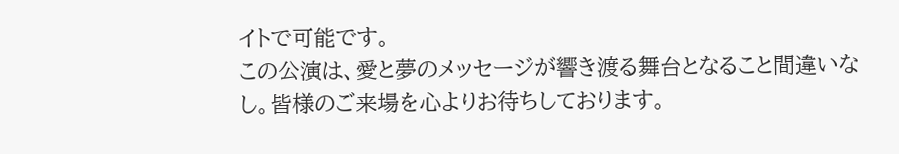イトで可能です。
この公演は、愛と夢のメッセージが響き渡る舞台となること間違いなし。皆様のご来場を心よりお待ちしております。